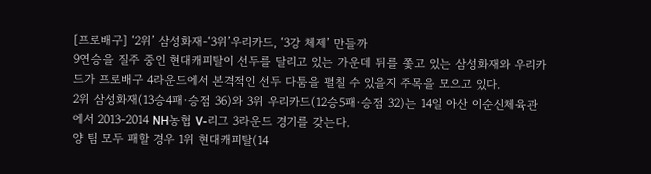[프로배구] ‘2위’ 삼성화재-‘3위’우리카드, ‘3강 체제’ 만들까
9연승을 질주 중인 현대캐피탈이 선두를 달리고 있는 가운데 뒤를 쫓고 있는 삼성화재와 우리카드가 프로배구 4라운드에서 본격적인 선두 다툼을 펼칠 수 있을지 주목을 모으고 있다.
2위 삼성화재(13승4패·승점 36)와 3위 우리카드(12승5패·승점 32)는 14일 아산 이순신체육관에서 2013-2014 NH농협 V-리그 3라운드 경기를 갖는다.
양 팀 모두 패할 경우 1위 현대캐피탈(14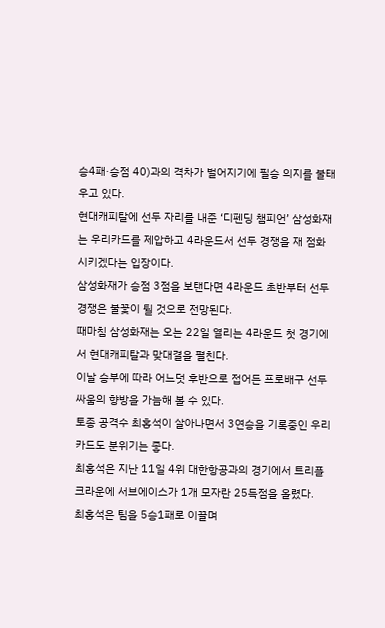승4패·승점 40)과의 격차가 벌어지기에 필승 의지를 불태우고 있다.
현대캐피탈에 선두 자리를 내준 ‘디펜딩 챔피언’ 삼성화재는 우리카드를 제압하고 4라운드서 선두 경쟁을 재 점화 시키겠다는 입장이다.
삼성화재가 승점 3점을 보탠다면 4라운드 초반부터 선두경쟁은 불꽃이 튈 것으로 전망된다.
때마침 삼성화재는 오는 22일 열리는 4라운드 첫 경기에서 현대캐피탈과 맞대결을 펼친다.
이날 승부에 따라 어느덧 후반으로 접어든 프로배구 선두 싸움의 향방을 가늠해 볼 수 있다.
토종 공격수 최홍석이 살아나면서 3연승을 기록중인 우리카드도 분위기는 좋다.
최홍석은 지난 11일 4위 대한항공과의 경기에서 트리플크라운에 서브에이스가 1개 모자란 25득점을 올렸다.
최홍석은 팀을 5승1패로 이끌며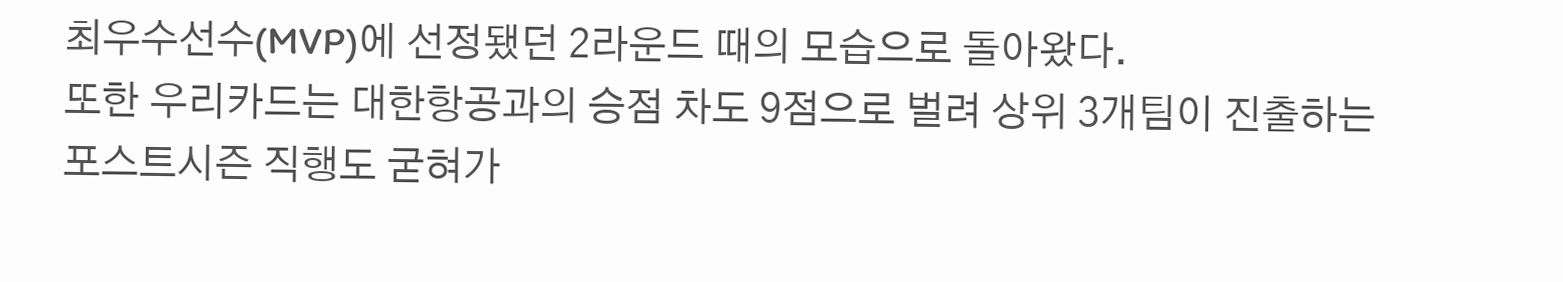최우수선수(MVP)에 선정됐던 2라운드 때의 모습으로 돌아왔다.
또한 우리카드는 대한항공과의 승점 차도 9점으로 벌려 상위 3개팀이 진출하는 포스트시즌 직행도 굳혀가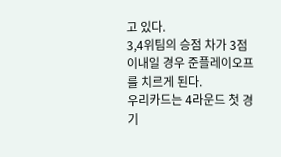고 있다.
3,4위팀의 승점 차가 3점 이내일 경우 준플레이오프를 치르게 된다.
우리카드는 4라운드 첫 경기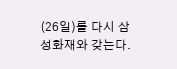(26일)를 다시 삼성화재와 갖는다.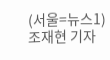(서울=뉴스1) 조재현 기자